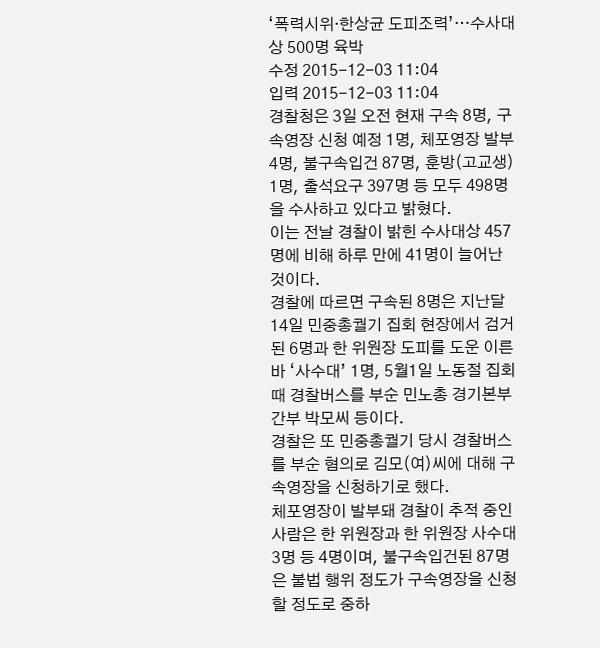‘폭력시위·한상균 도피조력’…수사대상 500명 육박
수정 2015-12-03 11:04
입력 2015-12-03 11:04
경찰청은 3일 오전 현재 구속 8명, 구속영장 신청 예정 1명, 체포영장 발부 4명, 불구속입건 87명, 훈방(고교생) 1명, 출석요구 397명 등 모두 498명을 수사하고 있다고 밝혔다.
이는 전날 경찰이 밝힌 수사대상 457명에 비해 하루 만에 41명이 늘어난 것이다.
경찰에 따르면 구속된 8명은 지난달 14일 민중총궐기 집회 현장에서 검거된 6명과 한 위원장 도피를 도운 이른바 ‘사수대’ 1명, 5월1일 노동절 집회 때 경찰버스를 부순 민노총 경기본부 간부 박모씨 등이다.
경찰은 또 민중총궐기 당시 경찰버스를 부순 혐의로 김모(여)씨에 대해 구속영장을 신청하기로 했다.
체포영장이 발부돼 경찰이 추적 중인 사람은 한 위원장과 한 위원장 사수대 3명 등 4명이며, 불구속입건된 87명은 불법 행위 정도가 구속영장을 신청할 정도로 중하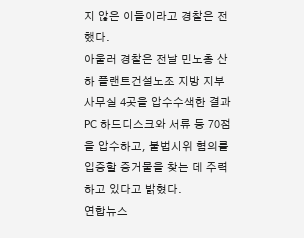지 않은 이들이라고 경찰은 전했다.
아울러 경찰은 전날 민노총 산하 플랜트건설노조 지방 지부 사무실 4곳을 압수수색한 결과 PC 하드디스크와 서류 등 70점을 압수하고, 불법시위 혐의를 입증할 증거물을 찾는 데 주력하고 있다고 밝혔다.
연합뉴스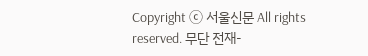Copyright ⓒ 서울신문 All rights reserved. 무단 전재-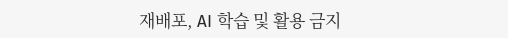재배포, AI 학습 및 활용 금지